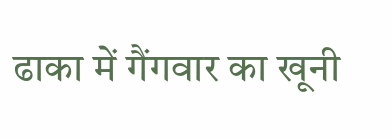ढाका में गैंगवार का खूनी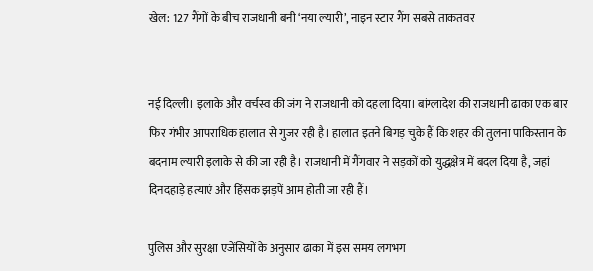खेल: 127 गैंगों के बीच राजधानी बनी ‘नया ल्यारी’, नाइन स्टार गैंग सबसे ताकतवर


नई दिल्ली। इलाके और वर्चस्व की जंग ने राजधानी को दहला दिया। बांग्लादेश की राजधानी ढाका एक बार फिर गंभीर आपराधिक हालात से गुजर रही है। हालात इतने बिगड़ चुके हैं कि शहर की तुलना पाकिस्तान के बदनाम ल्यारी इलाके से की जा रही है। राजधानी में गैंगवार ने सड़कों को युद्धक्षेत्र में बदल दिया है, जहां दिनदहाड़े हत्याएं और हिंसक झड़पें आम होती जा रही हैं।

पुलिस और सुरक्षा एजेंसियों के अनुसार ढाका में इस समय लगभग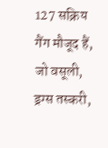127 सक्रिय गैंग मौजूद हैं, जो वसूली, ड्रग्स तस्करी,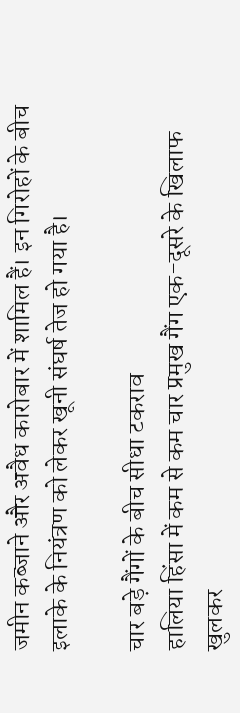जमीन कब्जाने और अवैध कारोबार में शामिल हैं। इन गिरोहों के बीच इलाके के नियंत्रण को लेकर खूनी संघर्ष तेज हो गया है।

चार बड़े गैंगों के बीच सीधा टकराव
हालिया हिंसा में कम से कम चार प्रमुख गैंग एक-दूसरे के खिलाफ खुलकर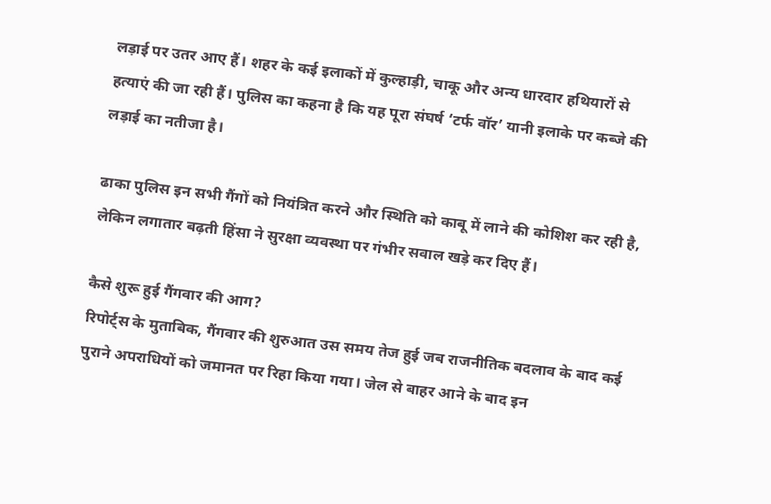लड़ाई पर उतर आए हैं। शहर के कई इलाकों में कुल्हाड़ी, चाकू और अन्य धारदार हथियारों से हत्याएं की जा रही हैं। पुलिस का कहना है कि यह पूरा संघर्ष ‘टर्फ वॉर’ यानी इलाके पर कब्जे की लड़ाई का नतीजा है।

ढाका पुलिस इन सभी गैंगों को नियंत्रित करने और स्थिति को काबू में लाने की कोशिश कर रही है, लेकिन लगातार बढ़ती हिंसा ने सुरक्षा व्यवस्था पर गंभीर सवाल खड़े कर दिए हैं।

कैसे शुरू हुई गैंगवार की आग?
रिपोर्ट्स के मुताबिक, गैंगवार की शुरुआत उस समय तेज हुई जब राजनीतिक बदलाव के बाद कई पुराने अपराधियों को जमानत पर रिहा किया गया। जेल से बाहर आने के बाद इन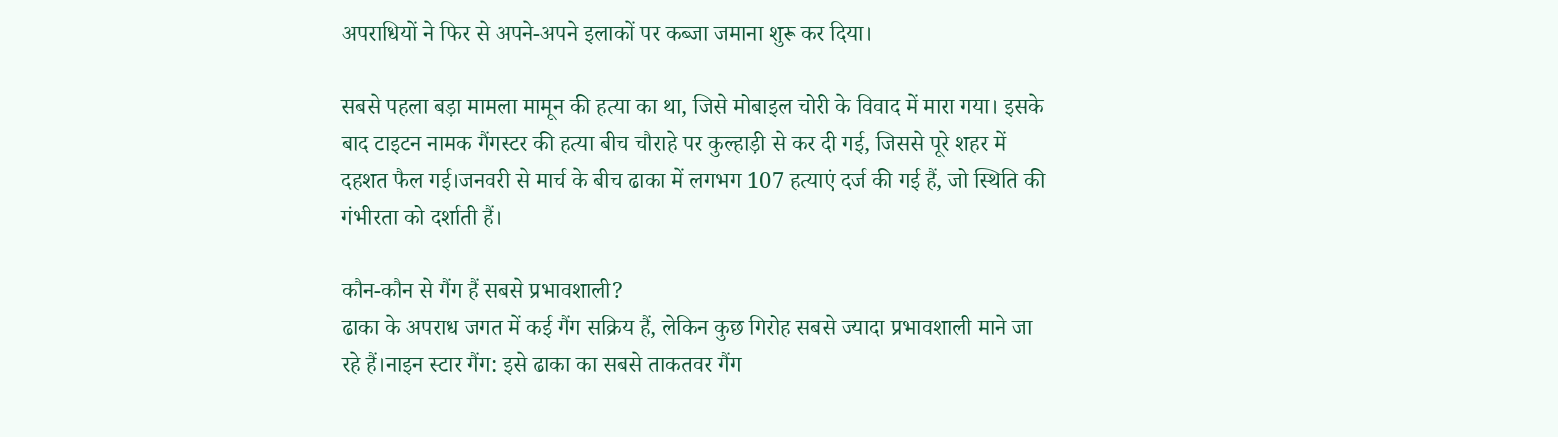अपराधियों ने फिर से अपने-अपने इलाकों पर कब्जा जमाना शुरू कर दिया।

सबसे पहला बड़ा मामला मामून की हत्या का था, जिसे मोबाइल चोरी के विवाद में मारा गया। इसके बाद टाइटन नामक गैंगस्टर की हत्या बीच चौराहे पर कुल्हाड़ी से कर दी गई, जिससे पूरे शहर में दहशत फैल गई।जनवरी से मार्च के बीच ढाका में लगभग 107 हत्याएं दर्ज की गई हैं, जो स्थिति की गंभीरता को दर्शाती हैं।

कौन-कौन से गैंग हैं सबसे प्रभावशाली?
ढाका के अपराध जगत में कई गैंग सक्रिय हैं, लेकिन कुछ गिरोह सबसे ज्यादा प्रभावशाली माने जा रहे हैं।नाइन स्टार गैंग: इसे ढाका का सबसे ताकतवर गैंग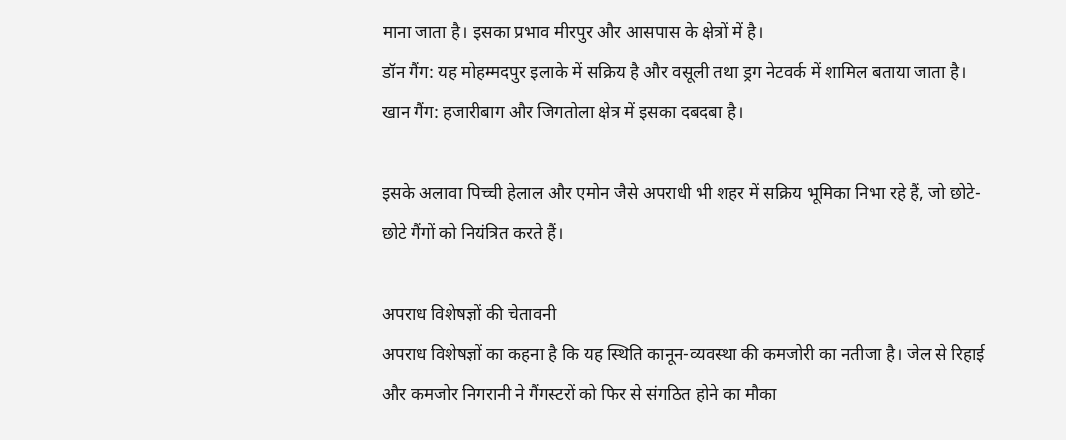माना जाता है। इसका प्रभाव मीरपुर और आसपास के क्षेत्रों में है।
डॉन गैंग: यह मोहम्मदपुर इलाके में सक्रिय है और वसूली तथा ड्रग नेटवर्क में शामिल बताया जाता है।
खान गैंग: हजारीबाग और जिगतोला क्षेत्र में इसका दबदबा है।

इसके अलावा पिच्ची हेलाल और एमोन जैसे अपराधी भी शहर में सक्रिय भूमिका निभा रहे हैं, जो छोटे-छोटे गैंगों को नियंत्रित करते हैं।

अपराध विशेषज्ञों की चेतावनी
अपराध विशेषज्ञों का कहना है कि यह स्थिति कानून-व्यवस्था की कमजोरी का नतीजा है। जेल से रिहाई और कमजोर निगरानी ने गैंगस्टरों को फिर से संगठित होने का मौका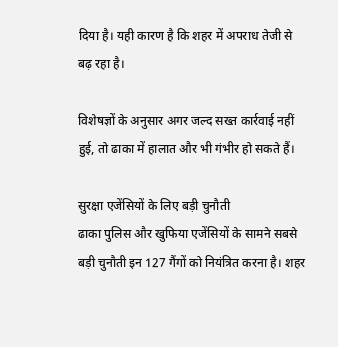दिया है। यही कारण है कि शहर में अपराध तेजी से बढ़ रहा है।

विशेषज्ञों के अनुसार अगर जल्द सख्त कार्रवाई नहीं हुई, तो ढाका में हालात और भी गंभीर हो सकते हैं।

सुरक्षा एजेंसियों के लिए बड़ी चुनौती
ढाका पुलिस और खुफिया एजेंसियों के सामने सबसे बड़ी चुनौती इन 127 गैंगों को नियंत्रित करना है। शहर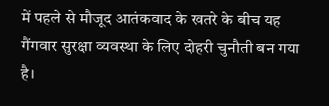में पहले से मौजूद आतंकवाद के खतरे के बीच यह गैंगवार सुरक्षा व्यवस्था के लिए दोहरी चुनौती बन गया है।